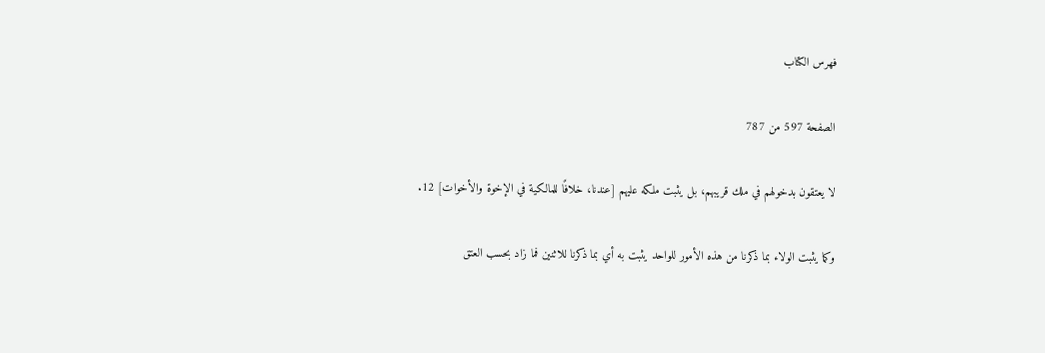فهرس الكتاب

الصفحة 597 من 787

لا يعتقون بدخولهم في ملك قريبهم، بل يثبت ملكه عليهم [عندنا، خلافًا للمالكية في الإخوة والأخوات] 12.

وكما يثبت الولاء بما ذكرنا من هذه الأمور للواحد يثبت به أي بما ذكرنا للاثنين فما زاد بحسب العتق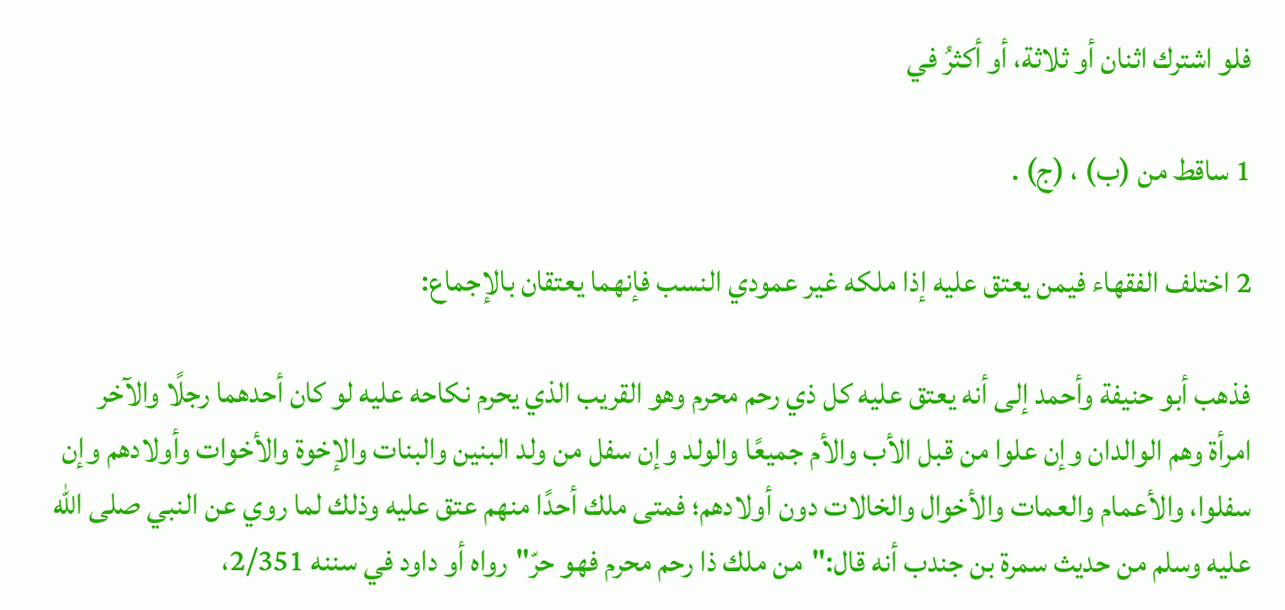فلو اشترك اثنان أو ثلاثة، أو أكثرُ في

1 ساقط من (ب) ، (ج) .

2 اختلف الفقهاء فيمن يعتق عليه إذا ملكه غير عمودي النسب فإنهما يعتقان بالإجماع:

فذهب أبو حنيفة وأحمد إلى أنه يعتق عليه كل ذي رحم محرم وهو القريب الذي يحرم نكاحه عليه لو كان أحدهما رجلًا والآخر امرأة وهم الوالدان وإن علوا من قبل الأب والأم جميعًا والولد وإن سفل من ولد البنين والبنات والإخوة والأخوات وأولادهم وإن سفلوا، والأعمام والعمات والأخوال والخالات دون أولادهم؛ فمتى ملك أحدًا منهم عتق عليه وذلك لما روي عن النبي صلى الله عليه وسلم من حديث سمرة بن جندب أنه قال:"من ملك ذا رحم محرم فهو حرّ"رواه أو داود في سننه 2/351،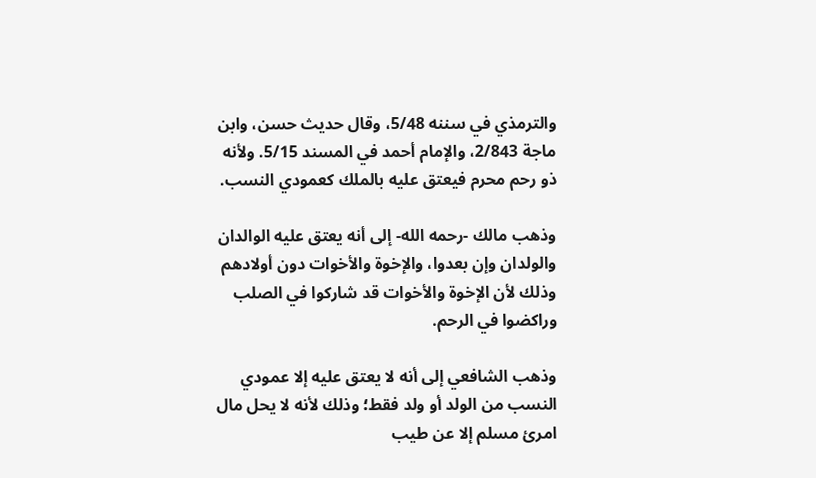والترمذي في سننه 5/48، وقال حديث حسن، وابن ماجة 2/843، والإمام أحمد في المسند 5/15. ولأنه ذو رحم محرم فيعتق عليه بالملك كعمودي النسب.

وذهب مالك -رحمه الله- إلى أنه يعتق عليه الوالدان والولدان وإن بعدوا، والإخوة والأخوات دون أولادهم وذلك لأن الإخوة والأخوات قد شاركوا في الصلب وراكضوا في الرحم.

وذهب الشافعي إلى أنه لا يعتق عليه إلا عمودي النسب من الولد أو ولد فقط؛ وذلك لأنه لا يحل مال امرئ مسلم إلا عن طيب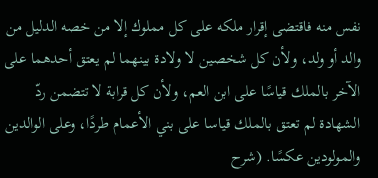نفس منه فاقتضى إقرار ملكه على كل مملوك إلا من خصه الدليل من والد أو ولد، ولأن كل شخصين لا ولادة بينهما لم يعتق أحدهما على الآخر بالملك قياسًا على ابن العم، ولأن كل قرابة لا تتضمن ردّ الشهادة لم تعتق بالملك قياسا على بني الأعمام طردًا، وعلى الوالدين والمولودين عكسًا. (شرح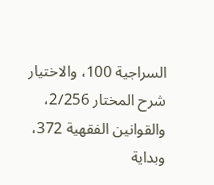السراجية 100، والاختيار شرح المختار 2/256، والقوانين الفقهية 372، وبداية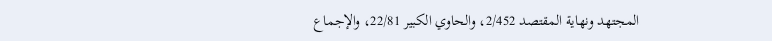المجتهد ونهاية المقتصد 2/452، والحاوي الكبير 22/81، والإجماع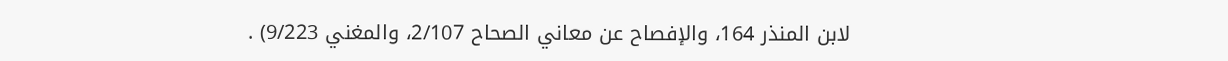لابن المنذر 164، والإفصاح عن معاني الصحاح 2/107، والمغني 9/223) .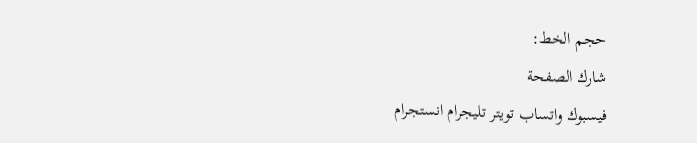حجم الخط:
شارك الصفحة
فيسبوك واتساب تويتر تليجرام انستجرام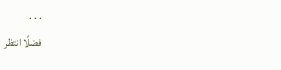. . .
فضلًا انتظر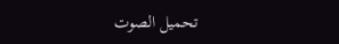تحميل الصوت